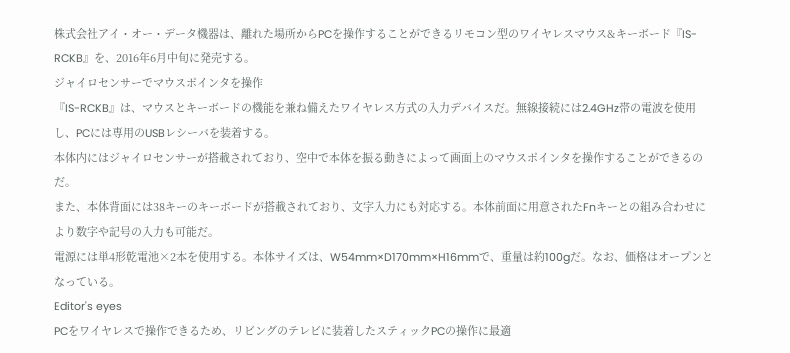株式会社アイ・オー・データ機器は、離れた場所からPCを操作することができるリモコン型のワイヤレスマウス&キーボード『IS-RCKB』を、2016年6月中旬に発売する。
ジャイロセンサーでマウスポインタを操作
『IS-RCKB』は、マウスとキーボードの機能を兼ね備えたワイヤレス方式の入力デバイスだ。無線接続には2.4GHz帯の電波を使用し、PCには専用のUSBレシーバを装着する。
本体内にはジャイロセンサーが搭載されており、空中で本体を振る動きによって画面上のマウスポインタを操作することができるのだ。
また、本体背面には38キーのキーボードが搭載されており、文字入力にも対応する。本体前面に用意されたFnキーとの組み合わせにより数字や記号の入力も可能だ。
電源には単4形乾電池×2本を使用する。本体サイズは、W54mm×D170mm×H16mmで、重量は約100gだ。なお、価格はオープンとなっている。
Editor's eyes
PCをワイヤレスで操作できるため、リビングのテレビに装着したスティックPCの操作に最適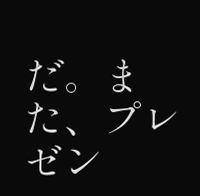だ。また、プレゼン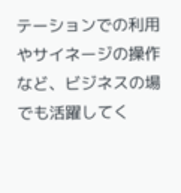テーションでの利用やサイネージの操作など、ビジネスの場でも活躍してく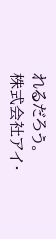れるだろう。
株式会社アイ・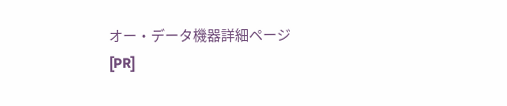オー・データ機器詳細ページ
[PR]